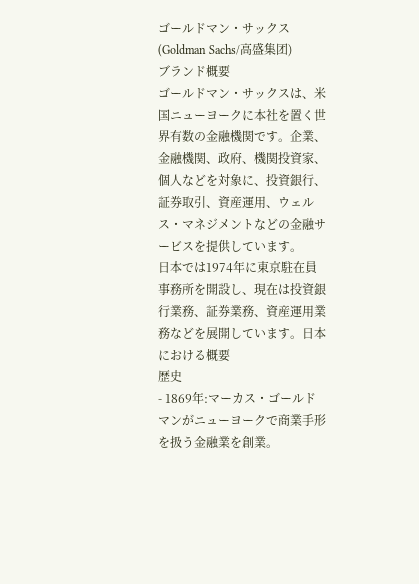ゴールドマン・サックス(Goldman Sachs/高盛集团)
ブランド概要
ゴールドマン・サックスは、米国ニューヨークに本社を置く世界有数の金融機関です。企業、金融機関、政府、機関投資家、個人などを対象に、投資銀行、証券取引、資産運用、ウェルス・マネジメントなどの金融サービスを提供しています。
日本では1974年に東京駐在員事務所を開設し、現在は投資銀行業務、証券業務、資産運用業務などを展開しています。日本における概要
歴史
- 1869年:マーカス・ゴールドマンがニューヨークで商業手形を扱う金融業を創業。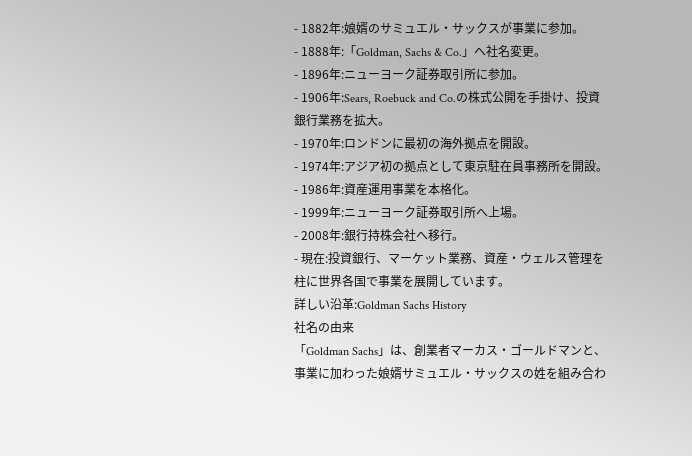- 1882年:娘婿のサミュエル・サックスが事業に参加。
- 1888年:「Goldman, Sachs & Co.」へ社名変更。
- 1896年:ニューヨーク証券取引所に参加。
- 1906年:Sears, Roebuck and Co.の株式公開を手掛け、投資銀行業務を拡大。
- 1970年:ロンドンに最初の海外拠点を開設。
- 1974年:アジア初の拠点として東京駐在員事務所を開設。
- 1986年:資産運用事業を本格化。
- 1999年:ニューヨーク証券取引所へ上場。
- 2008年:銀行持株会社へ移行。
- 現在:投資銀行、マーケット業務、資産・ウェルス管理を柱に世界各国で事業を展開しています。
詳しい沿革:Goldman Sachs History
社名の由来
「Goldman Sachs」は、創業者マーカス・ゴールドマンと、事業に加わった娘婿サミュエル・サックスの姓を組み合わ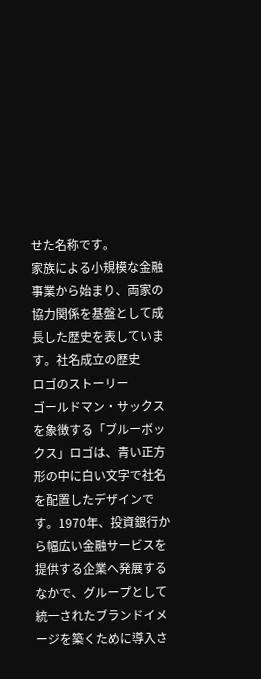せた名称です。
家族による小規模な金融事業から始まり、両家の協力関係を基盤として成長した歴史を表しています。社名成立の歴史
ロゴのストーリー
ゴールドマン・サックスを象徴する「ブルーボックス」ロゴは、青い正方形の中に白い文字で社名を配置したデザインです。1970年、投資銀行から幅広い金融サービスを提供する企業へ発展するなかで、グループとして統一されたブランドイメージを築くために導入さ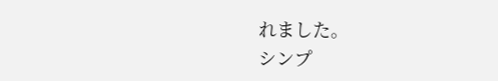れました。
シンプ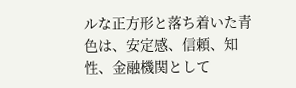ルな正方形と落ち着いた青色は、安定感、信頼、知性、金融機関として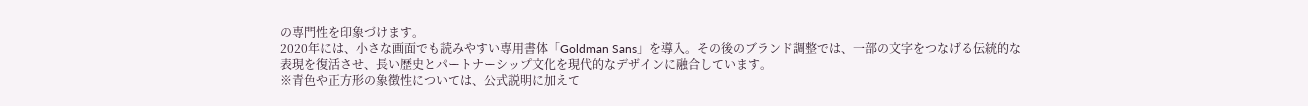の専門性を印象づけます。
2020年には、小さな画面でも読みやすい専用書体「Goldman Sans」を導入。その後のブランド調整では、一部の文字をつなげる伝統的な表現を復活させ、長い歴史とパートナーシップ文化を現代的なデザインに融合しています。
※青色や正方形の象徴性については、公式説明に加えて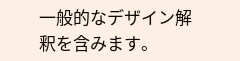一般的なデザイン解釈を含みます。